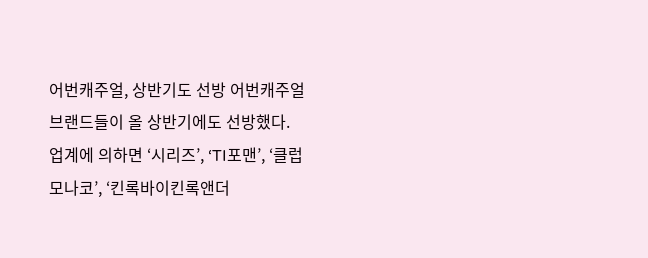어번캐주얼, 상반기도 선방 어번캐주얼 브랜드들이 올 상반기에도 선방했다.
업계에 의하면 ‘시리즈’, ‘TI포맨’, ‘클럽모나코’, ‘킨록바이킨록앤더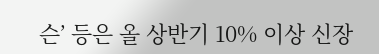슨’ 등은 올 상반기 10% 이상 신장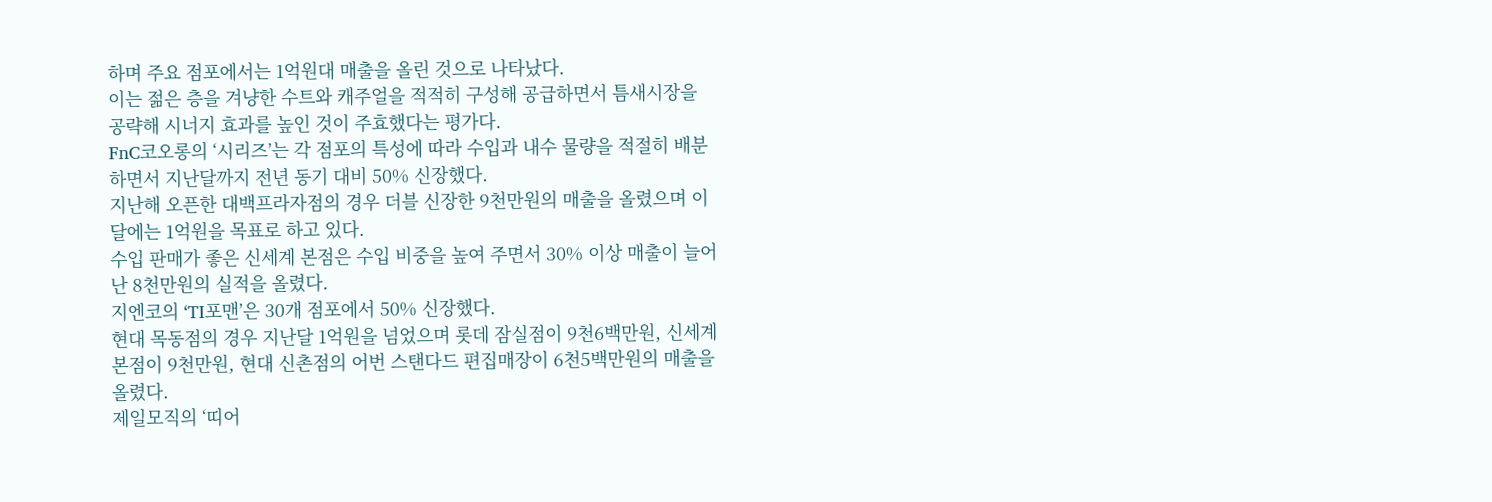하며 주요 점포에서는 1억원대 매출을 올린 것으로 나타났다.
이는 젊은 층을 겨냥한 수트와 캐주얼을 적적히 구성해 공급하면서 틈새시장을 공략해 시너지 효과를 높인 것이 주효했다는 평가다.
FnC코오롱의 ‘시리즈’는 각 점포의 특성에 따라 수입과 내수 물량을 적절히 배분하면서 지난달까지 전년 동기 대비 50% 신장했다.
지난해 오픈한 대백프라자점의 경우 더블 신장한 9천만원의 매출을 올렸으며 이달에는 1억원을 목표로 하고 있다.
수입 판매가 좋은 신세계 본점은 수입 비중을 높여 주면서 30% 이상 매출이 늘어난 8천만원의 실적을 올렸다.
지엔코의 ‘TI포맨’은 30개 점포에서 50% 신장했다.
현대 목동점의 경우 지난달 1억원을 넘었으며 롯데 잠실점이 9천6백만원, 신세계 본점이 9천만원, 현대 신촌점의 어번 스탠다드 편집매장이 6천5백만원의 매출을 올렸다.
제일모직의 ‘띠어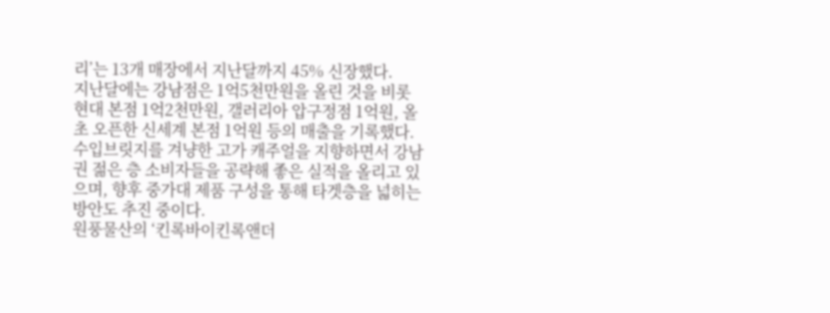리’는 13개 매장에서 지난달까지 45% 신장했다.
지난달에는 강남점은 1억5천만원을 올린 것을 비롯 현대 본점 1억2천만원, 갤러리아 압구정점 1억원, 올 초 오픈한 신세계 본점 1억원 등의 매출을 기록했다.
수입브릿지를 겨냥한 고가 캐주얼을 지향하면서 강남권 젊은 층 소비자들을 공략해 좋은 실적을 올리고 있으며, 향후 중가대 제품 구성을 통해 타겟층을 넓히는 방안도 추진 중이다.
원풍물산의 ‘킨록바이킨록앤더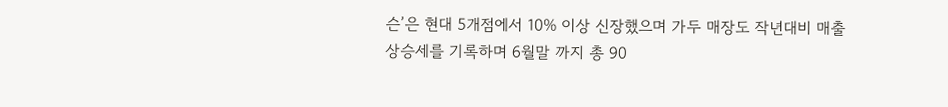슨’은 현대 5개점에서 10% 이상 신장했으며 가두 매장도 작년대비 매출 상승세를 기록하며 6월말 까지 총 90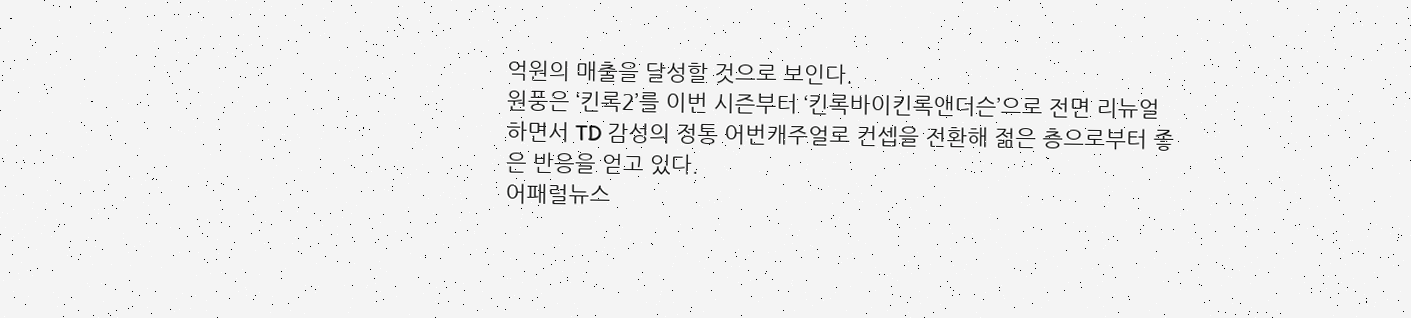억원의 매출을 달성할 것으로 보인다.
원풍은 ‘킨록2’를 이번 시즌부터 ‘킨록바이킨록앤더슨’으로 전면 리뉴얼 하면서 TD 감성의 정통 어번캐주얼로 컨셉을 전환해 젊은 층으로부터 좋은 반응을 얻고 있다.
어패럴뉴스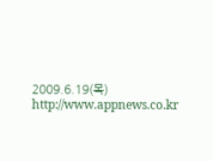2009.6.19(목) http://www.appnews.co.kr